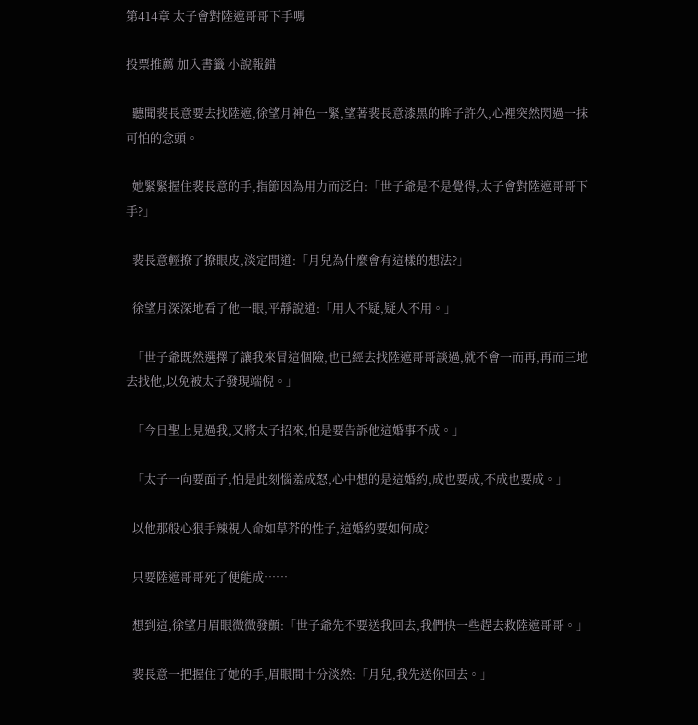第414章 太子會對陸遮哥哥下手嗎

投票推薦 加入書籤 小說報錯

  聽聞裴長意要去找陸遮,徐望月神色一緊,望著裴長意漆黑的眸子許久,心裡突然閃過一抹可怕的念頭。

  她緊緊握住裴長意的手,指節因為用力而泛白:「世子爺是不是覺得,太子會對陸遮哥哥下手?」

  裴長意輕撩了撩眼皮,淡定問道:「月兒為什麼會有這樣的想法?」

  徐望月深深地看了他一眼,平靜說道:「用人不疑,疑人不用。」

  「世子爺既然選擇了讓我來冒這個險,也已經去找陸遮哥哥談過,就不會一而再,再而三地去找他,以免被太子發現端倪。」

  「今日聖上見過我,又將太子招來,怕是要告訴他這婚事不成。」

  「太子一向要面子,怕是此刻惱羞成怒,心中想的是這婚約,成也要成,不成也要成。」

  以他那般心狠手辣視人命如草芥的性子,這婚約要如何成?

  只要陸遮哥哥死了便能成……

  想到這,徐望月眉眼微微發顫:「世子爺先不要送我回去,我們快一些趕去救陸遮哥哥。」

  裴長意一把握住了她的手,眉眼間十分淡然:「月兒,我先送你回去。」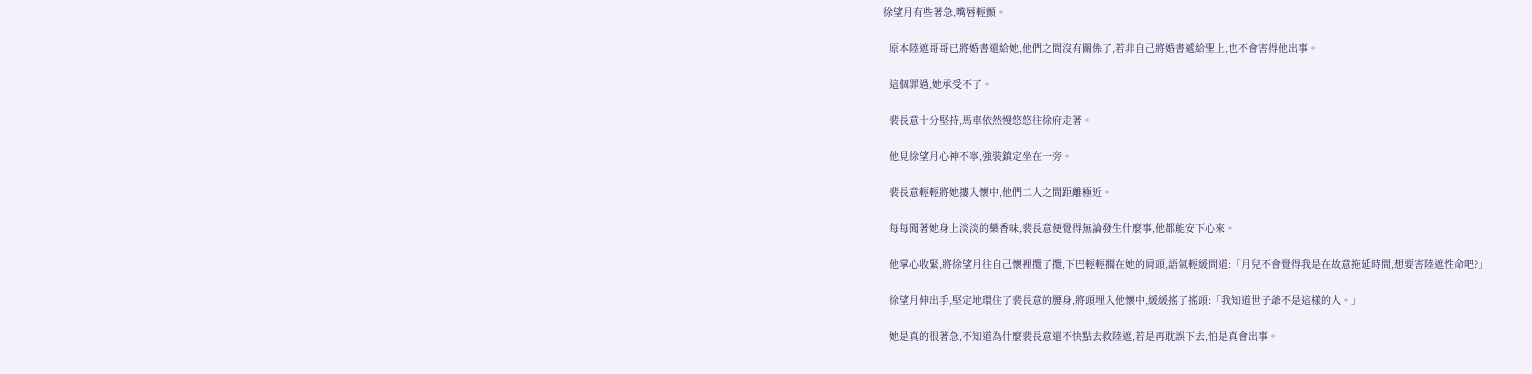徐望月有些著急,嘴唇輕顫。

  原本陸遮哥哥已將婚書還給她,他們之間沒有關係了,若非自己將婚書遞給聖上,也不會害得他出事。

  這個罪過,她承受不了。

  裴長意十分堅持,馬車依然慢悠悠往徐府走著。

  他見徐望月心神不寧,強裝鎮定坐在一旁。

  裴長意輕輕將她摟入懷中,他們二人之間距離極近。

  每每聞著她身上淡淡的藥香味,裴長意便覺得無論發生什麼事,他都能安下心來。

  他掌心收緊,將徐望月往自己懷裡攬了攬,下巴輕輕擱在她的肩頭,語氣輕緩問道:「月兒不會覺得我是在故意拖延時間,想要害陸遮性命吧?」

  徐望月伸出手,堅定地環住了裴長意的腰身,將頭埋入他懷中,緩緩搖了搖頭:「我知道世子爺不是這樣的人。」

  她是真的很著急,不知道為什麼裴長意還不快點去救陸遮,若是再耽誤下去,怕是真會出事。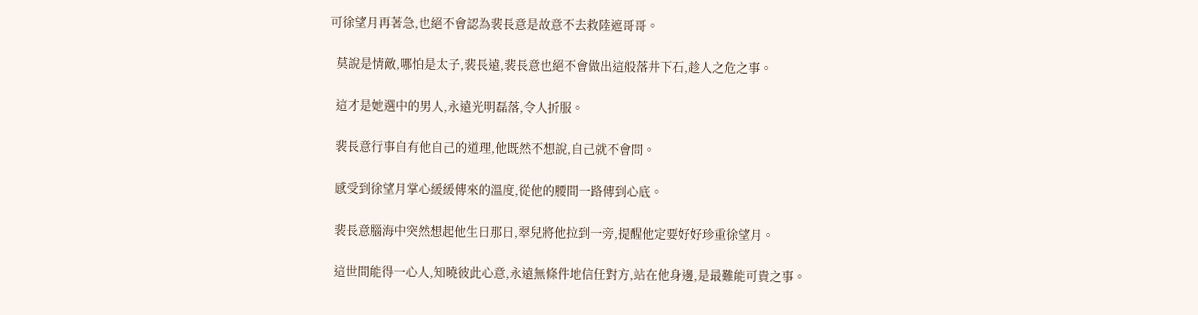可徐望月再著急,也絕不會認為裴長意是故意不去救陸遮哥哥。

  莫說是情敵,哪怕是太子,裴長遠,裴長意也絕不會做出這般落井下石,趁人之危之事。

  這才是她選中的男人,永遠光明磊落,令人折服。

  裴長意行事自有他自己的道理,他既然不想說,自己就不會問。

  感受到徐望月掌心緩緩傳來的溫度,從他的腰間一路傳到心底。

  裴長意腦海中突然想起他生日那日,翠兒將他拉到一旁,提醒他定要好好珍重徐望月。

  這世間能得一心人,知曉彼此心意,永遠無條件地信任對方,站在他身邊,是最難能可貴之事。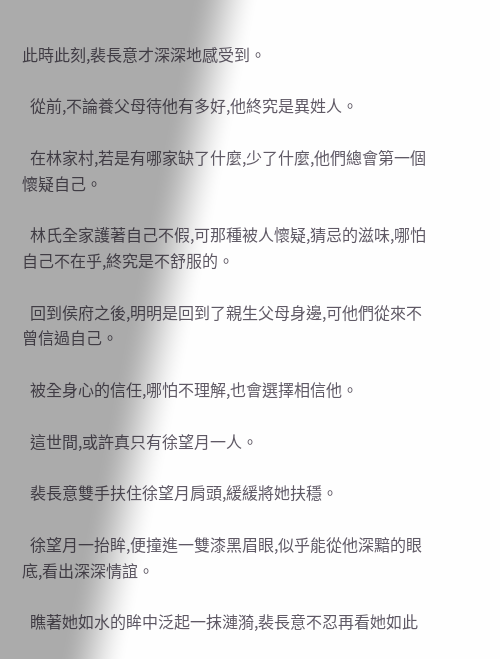此時此刻,裴長意才深深地感受到。

  從前,不論養父母待他有多好,他終究是異姓人。

  在林家村,若是有哪家缺了什麼,少了什麼,他們總會第一個懷疑自己。

  林氏全家護著自己不假,可那種被人懷疑,猜忌的滋味,哪怕自己不在乎,終究是不舒服的。

  回到侯府之後,明明是回到了親生父母身邊,可他們從來不曾信過自己。

  被全身心的信任,哪怕不理解,也會選擇相信他。

  這世間,或許真只有徐望月一人。

  裴長意雙手扶住徐望月肩頭,緩緩將她扶穩。

  徐望月一抬眸,便撞進一雙漆黑眉眼,似乎能從他深黯的眼底,看出深深情誼。

  瞧著她如水的眸中泛起一抹漣漪,裴長意不忍再看她如此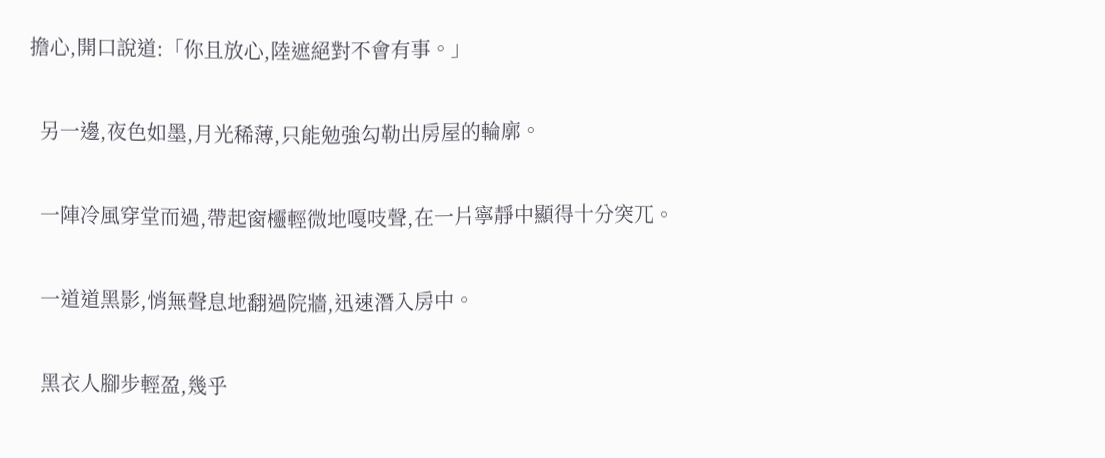擔心,開口說道:「你且放心,陸遮絕對不會有事。」

  另一邊,夜色如墨,月光稀薄,只能勉強勾勒出房屋的輪廓。

  一陣冷風穿堂而過,帶起窗欞輕微地嘎吱聲,在一片寧靜中顯得十分突兀。

  一道道黑影,悄無聲息地翻過院牆,迅速潛入房中。

  黑衣人腳步輕盈,幾乎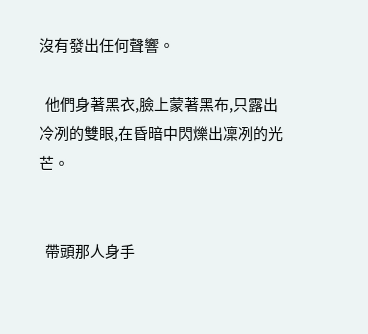沒有發出任何聲響。

  他們身著黑衣,臉上蒙著黑布,只露出冷冽的雙眼,在昏暗中閃爍出凜冽的光芒。


  帶頭那人身手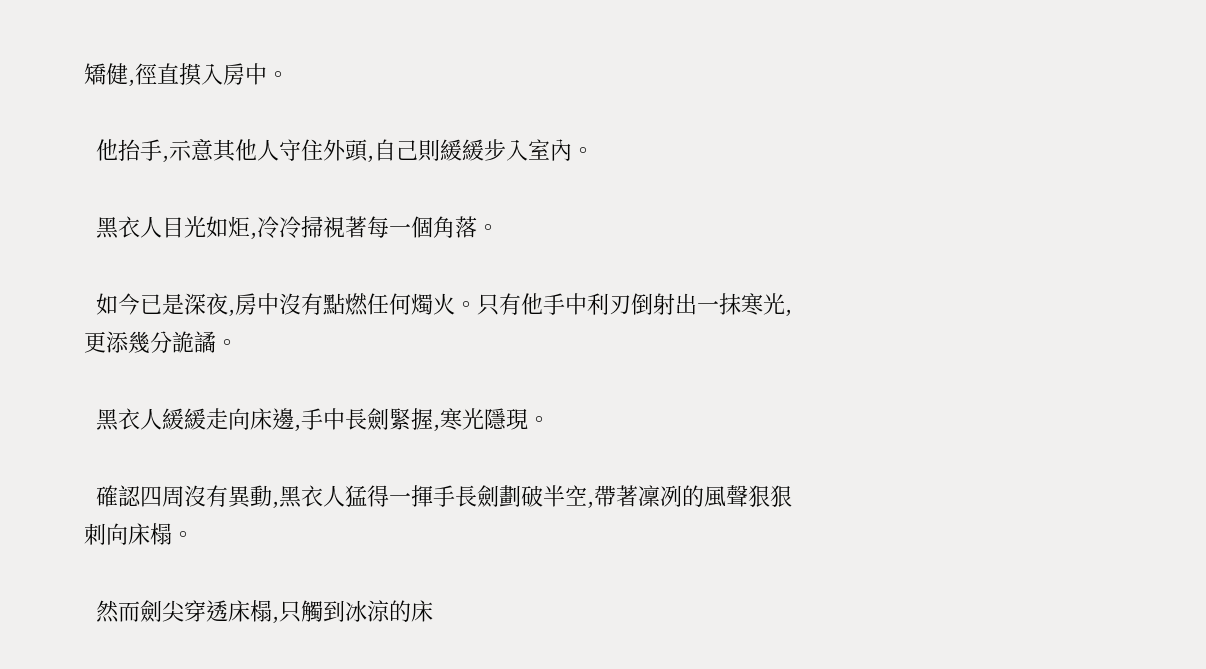矯健,徑直摸入房中。

  他抬手,示意其他人守住外頭,自己則緩緩步入室內。

  黑衣人目光如炬,冷冷掃視著每一個角落。

  如今已是深夜,房中沒有點燃任何燭火。只有他手中利刃倒射出一抹寒光,更添幾分詭譎。

  黑衣人緩緩走向床邊,手中長劍緊握,寒光隱現。

  確認四周沒有異動,黑衣人猛得一揮手長劍劃破半空,帶著凜冽的風聲狠狠刺向床榻。

  然而劍尖穿透床榻,只觸到冰涼的床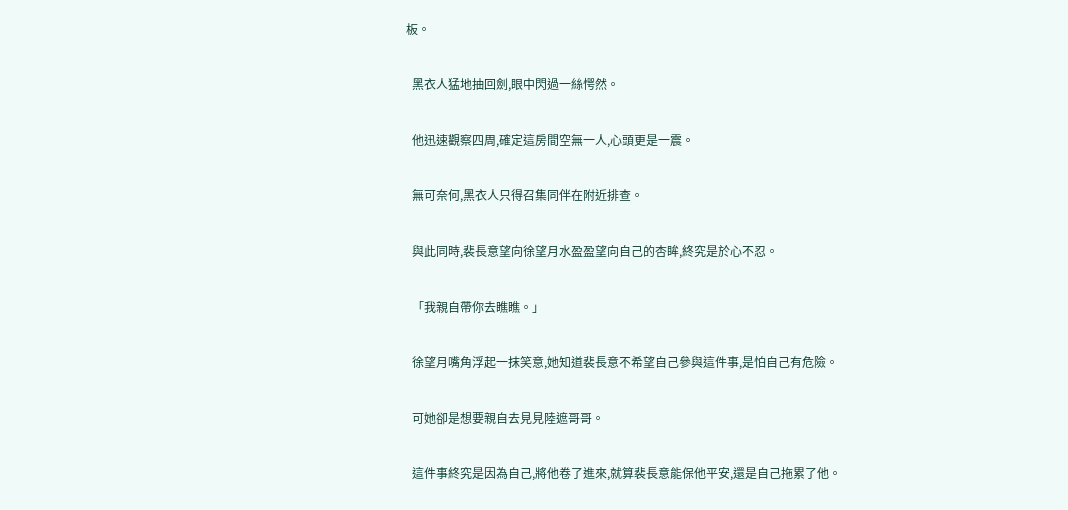板。

  黑衣人猛地抽回劍,眼中閃過一絲愕然。

  他迅速觀察四周,確定這房間空無一人,心頭更是一震。

  無可奈何,黑衣人只得召集同伴在附近排查。

  與此同時,裴長意望向徐望月水盈盈望向自己的杏眸,終究是於心不忍。

  「我親自帶你去瞧瞧。」

  徐望月嘴角浮起一抹笑意,她知道裴長意不希望自己參與這件事,是怕自己有危險。

  可她卻是想要親自去見見陸遮哥哥。

  這件事終究是因為自己,將他卷了進來,就算裴長意能保他平安,還是自己拖累了他。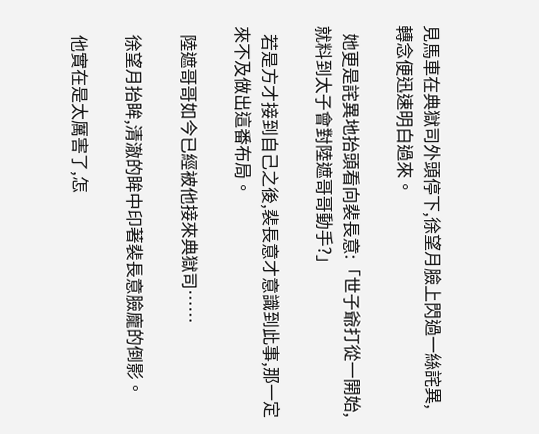見馬車在典獄司外頭停下,徐望月臉上閃過一絲詫異,轉念便迅速明白過來。

  她更是詫異地抬頭看向裴長意:「世子爺打從一開始,就料到太子會對陸遮哥哥動手?」

  若是方才接到自己之後,裴長意才意識到此事,那一定來不及做出這番布局。

  陸遮哥哥如今已經被他接來典獄司……

  徐望月抬眸,清澈的眸中印著裴長意臉龐的倒影。

  他實在是太厲害了,怎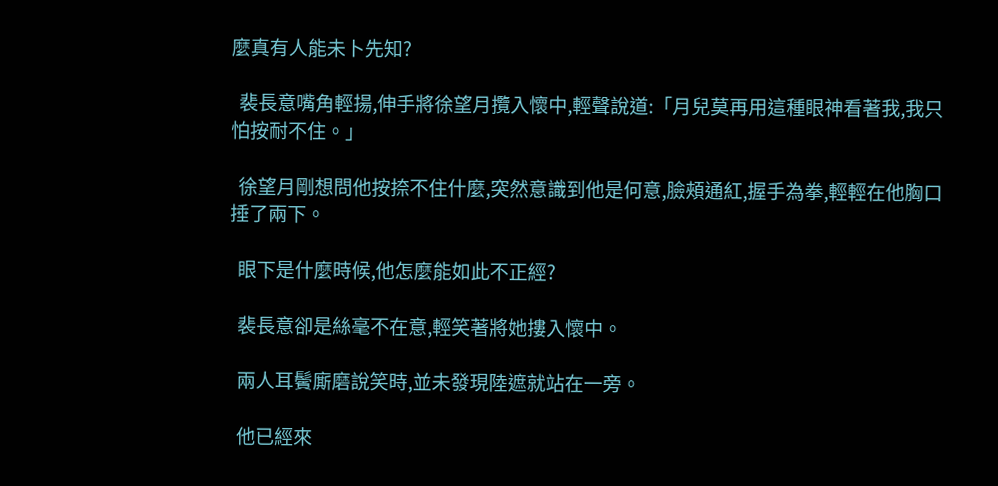麼真有人能未卜先知?

  裴長意嘴角輕揚,伸手將徐望月攬入懷中,輕聲說道:「月兒莫再用這種眼神看著我,我只怕按耐不住。」

  徐望月剛想問他按捺不住什麼,突然意識到他是何意,臉頰通紅,握手為拳,輕輕在他胸口捶了兩下。

  眼下是什麼時候,他怎麼能如此不正經?

  裴長意卻是絲毫不在意,輕笑著將她摟入懷中。

  兩人耳鬢廝磨說笑時,並未發現陸遮就站在一旁。

  他已經來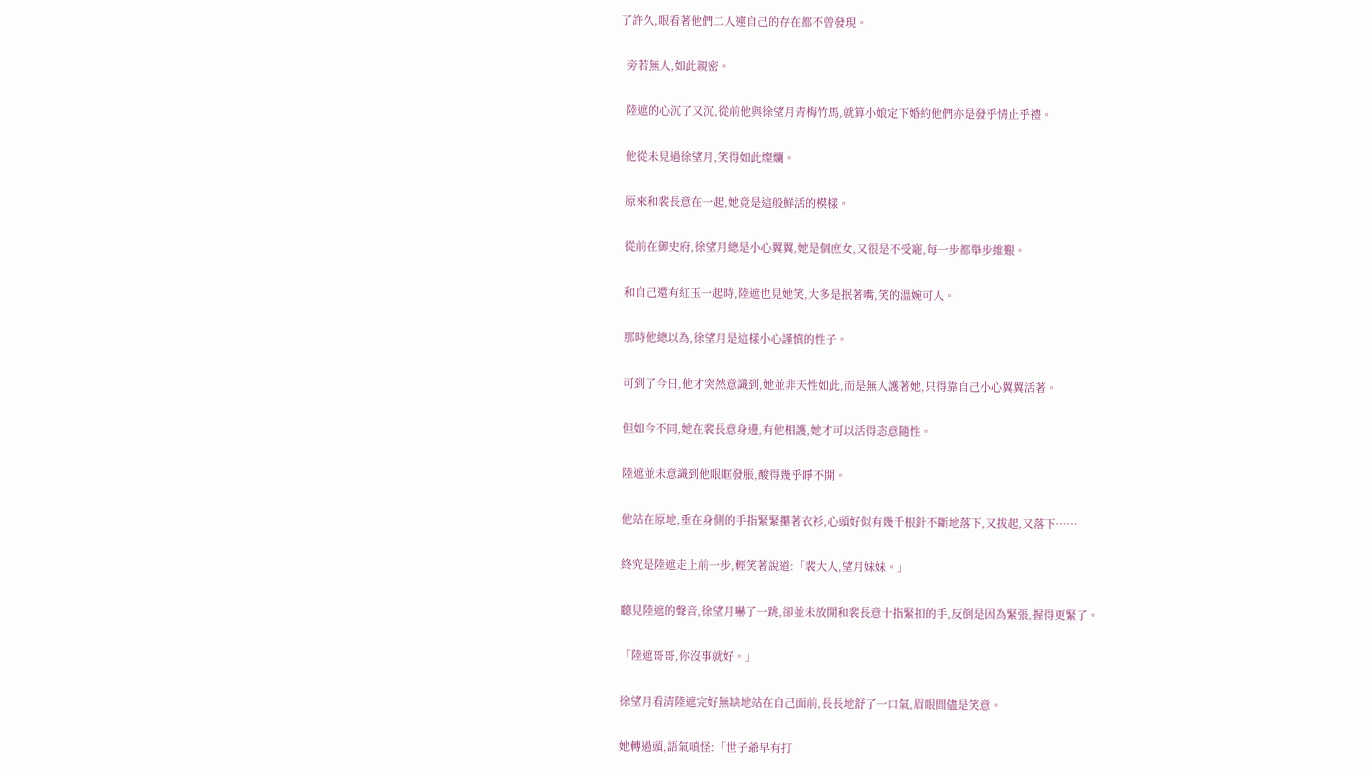了許久,眼看著他們二人連自己的存在都不曾發現。

  旁若無人,如此親密。

  陸遮的心沉了又沉,從前他與徐望月青梅竹馬,就算小娘定下婚約他們亦是發乎情止乎禮。

  他從未見過徐望月,笑得如此燦爛。

  原來和裴長意在一起,她竟是這般鮮活的模樣。

  從前在御史府,徐望月總是小心翼翼,她是個庶女,又很是不受寵,每一步都舉步維艱。

  和自己還有紅玉一起時,陸遮也見她笑,大多是抿著嘴,笑的溫婉可人。

  那時他總以為,徐望月是這樣小心謹慎的性子。

  可到了今日,他才突然意識到,她並非天性如此,而是無人護著她,只得靠自己小心翼翼活著。

  但如今不同,她在裴長意身邊,有他相護,她才可以活得恣意隨性。

  陸遮並未意識到他眼眶發脹,酸得幾乎睜不開。

  他站在原地,垂在身側的手指緊緊攥著衣衫,心頭好似有幾千根針不斷地落下,又拔起,又落下……

  終究是陸遮走上前一步,輕笑著說道:「裴大人,望月妹妹。」

  聽見陸遮的聲音,徐望月嚇了一跳,卻並未放開和裴長意十指緊扣的手,反倒是因為緊張,握得更緊了。

  「陸遮哥哥,你沒事就好。」

  徐望月看清陸遮完好無缺地站在自己面前,長長地舒了一口氣,眉眼間儘是笑意。

  她轉過頭,語氣嗔怪:「世子爺早有打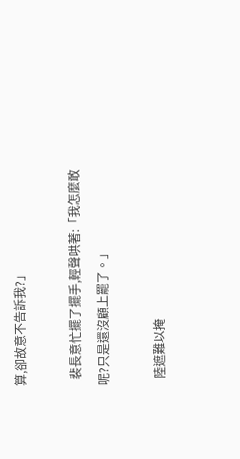算,卻故意不告訴我?」

  裴長意忙擺了擺手,輕聲哄著:「我怎麼敢呢?只是還沒顧上罷了。」

  陸遮難以掩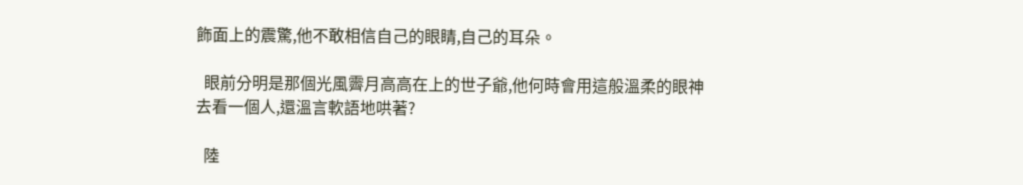飾面上的震驚,他不敢相信自己的眼睛,自己的耳朵。

  眼前分明是那個光風霽月高高在上的世子爺,他何時會用這般溫柔的眼神去看一個人,還溫言軟語地哄著?

  陸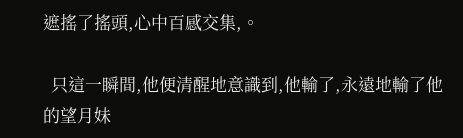遮搖了搖頭,心中百感交集,。

  只這一瞬間,他便清醒地意識到,他輸了,永遠地輸了他的望月妹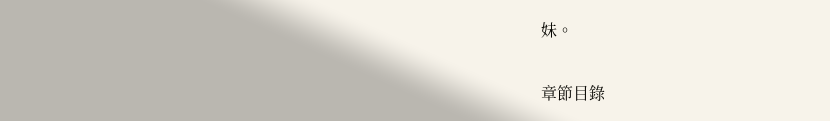妹。

章節目錄